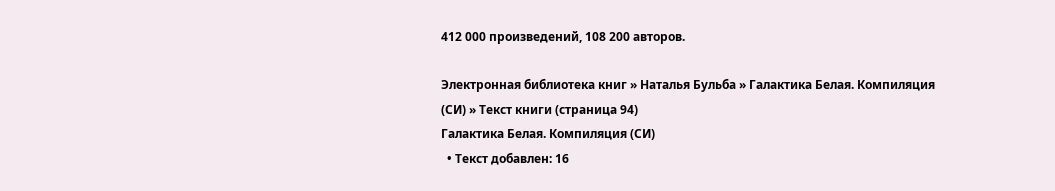412 000 произведений, 108 200 авторов.

Электронная библиотека книг » Наталья Бульба » Галактика Белая. Компиляция (СИ) » Текст книги (страница 94)
Галактика Белая. Компиляция (СИ)
  • Текст добавлен: 16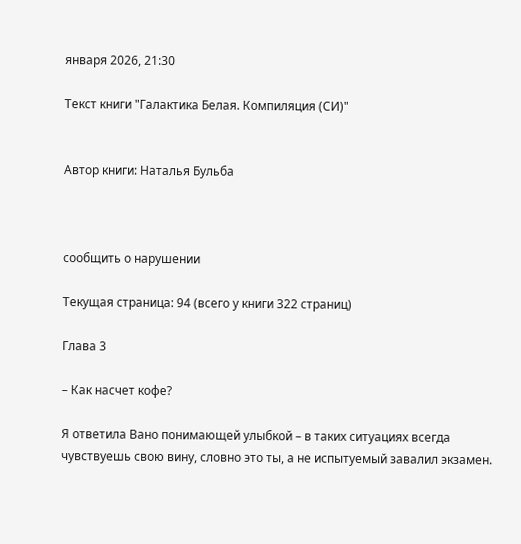января 2026, 21:30

Текст книги "Галактика Белая. Компиляция (СИ)"


Автор книги: Наталья Бульба



сообщить о нарушении

Текущая страница: 94 (всего у книги 322 страниц)

Глава 3

– Как насчет кофе?

Я ответила Вано понимающей улыбкой – в таких ситуациях всегда чувствуешь свою вину, словно это ты, а не испытуемый завалил экзамен.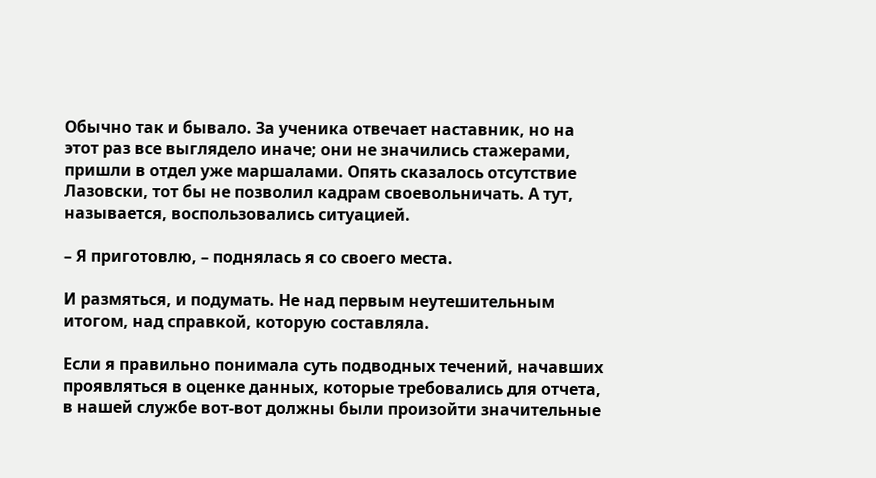Обычно так и бывало. За ученика отвечает наставник, но на этот раз все выглядело иначе; они не значились стажерами, пришли в отдел уже маршалами. Опять сказалось отсутствие Лазовски, тот бы не позволил кадрам своевольничать. А тут, называется, воспользовались ситуацией.

– Я приготовлю, – поднялась я со своего места.

И размяться, и подумать. Не над первым неутешительным итогом, над справкой, которую составляла.

Если я правильно понимала суть подводных течений, начавших проявляться в оценке данных, которые требовались для отчета, в нашей службе вот-вот должны были произойти значительные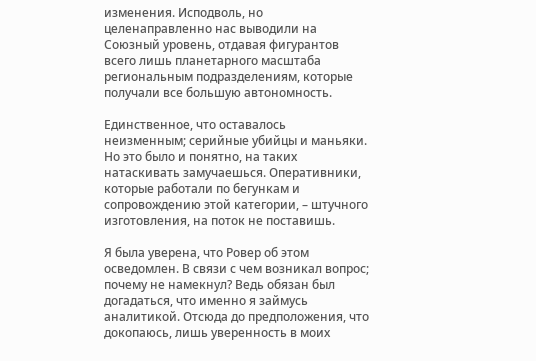изменения. Исподволь, но целенаправленно нас выводили на Союзный уровень, отдавая фигурантов всего лишь планетарного масштаба региональным подразделениям, которые получали все большую автономность.

Единственное, что оставалось неизменным; серийные убийцы и маньяки. Но это было и понятно, на таких натаскивать замучаешься. Оперативники, которые работали по бегункам и сопровождению этой категории, – штучного изготовления, на поток не поставишь.

Я была уверена, что Ровер об этом осведомлен. В связи с чем возникал вопрос; почему не намекнул? Ведь обязан был догадаться, что именно я займусь аналитикой. Отсюда до предположения, что докопаюсь, лишь уверенность в моих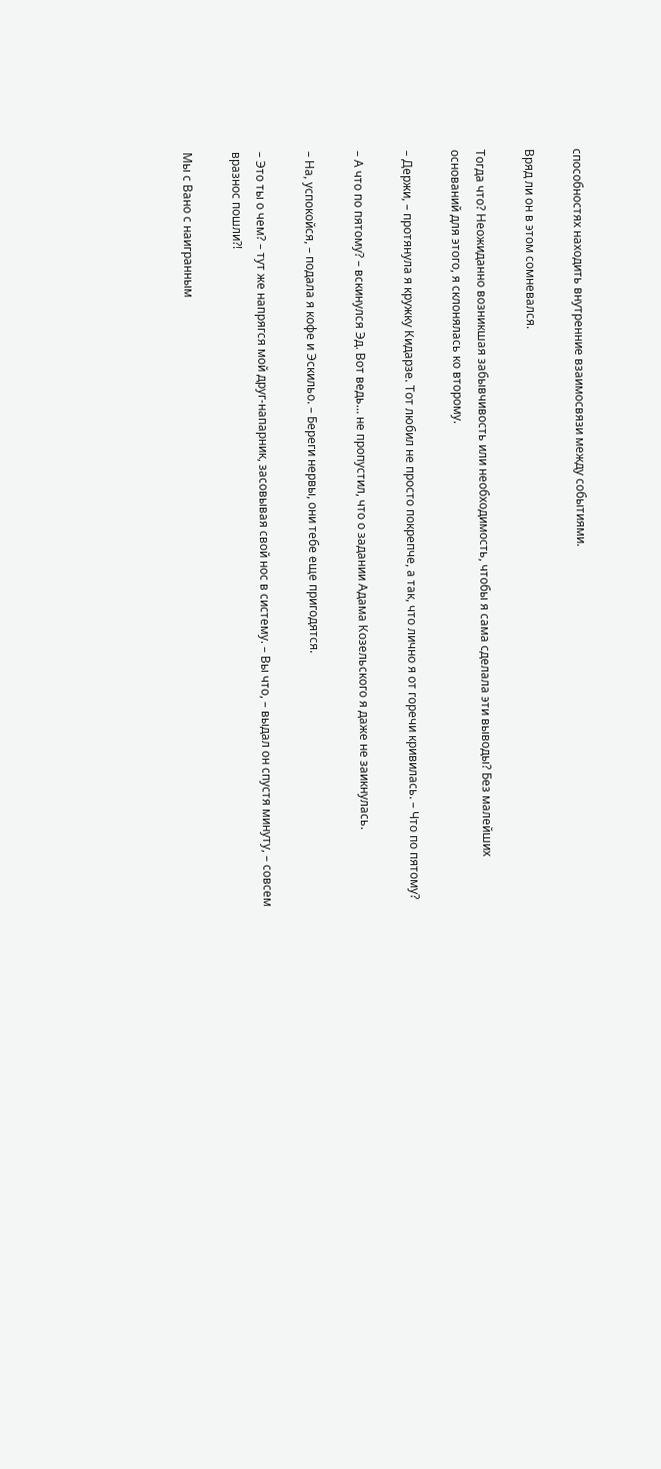способностях находить внутренние взаимосвязи между событиями.

Вряд ли он в этом сомневался.

Тогда что? Неожиданно возникшая забывчивость или необходимость, чтобы я сама сделала эти выводы? Без малейших оснований для этого, я склонялась ко второму.

– Держи, – протянула я кружку Кидарзе. Тот любил не просто покрепче, а так, что лично я от горечи кривилась. – Что по пятому?

– А что по пятому? – вскинулся Эд. Вот ведь… не пропустил, что о задании Адама Козельского я даже не заикнулась.

– На, успокойся, – подала я кофе и Эскильо. – Береги нервы, они тебе еще пригодятся.

– Это ты о чем? – тут же напрягся мой друг-напарник, засовывая свой нос в систему. – Вы что, – выдал он спустя минуту, – совсем вразнос пошли?!

Мы с Вано с наигранным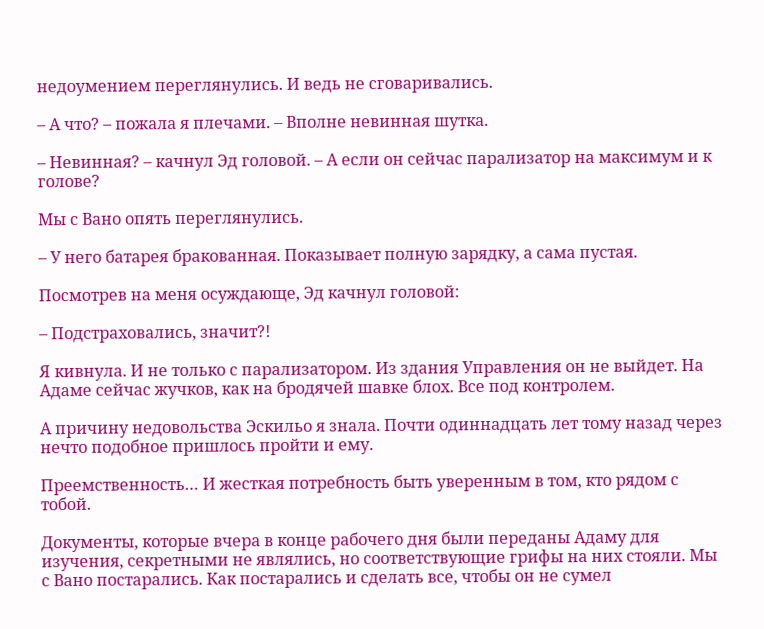недоумением переглянулись. И ведь не сговаривались.

– А что? – пожала я плечами. – Вполне невинная шутка.

– Невинная? – качнул Эд головой. – А если он сейчас парализатор на максимум и к голове?

Мы с Вано опять переглянулись.

– У него батарея бракованная. Показывает полную зарядку, а сама пустая.

Посмотрев на меня осуждающе, Эд качнул головой:

– Подстраховались, значит?!

Я кивнула. И не только с парализатором. Из здания Управления он не выйдет. На Адаме сейчас жучков, как на бродячей шавке блох. Все под контролем.

А причину недовольства Эскильо я знала. Почти одиннадцать лет тому назад через нечто подобное пришлось пройти и ему.

Преемственность… И жесткая потребность быть уверенным в том, кто рядом с тобой.

Документы, которые вчера в конце рабочего дня были переданы Адаму для изучения, секретными не являлись, но соответствующие грифы на них стояли. Мы с Вано постарались. Как постарались и сделать все, чтобы он не сумел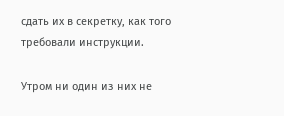сдать их в секретку, как того требовали инструкции.

Утром ни один из них не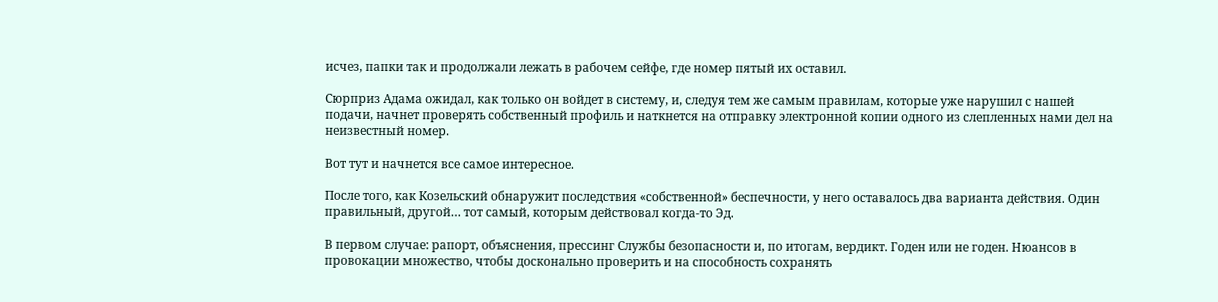исчез, папки так и продолжали лежать в рабочем сейфе, где номер пятый их оставил.

Сюрприз Адама ожидал, как только он войдет в систему, и, следуя тем же самым правилам, которые уже нарушил с нашей подачи, начнет проверять собственный профиль и наткнется на отправку электронной копии одного из слепленных нами дел на неизвестный номер.

Вот тут и начнется все самое интересное.

После того, как Козельский обнаружит последствия «собственной» беспечности, у него оставалось два варианта действия. Один правильный, другой… тот самый, которым действовал когда-то Эд.

В первом случае: рапорт, объяснения, прессинг Службы безопасности и, по итогам, вердикт. Годен или не годен. Нюансов в провокации множество, чтобы досконально проверить и на способность сохранять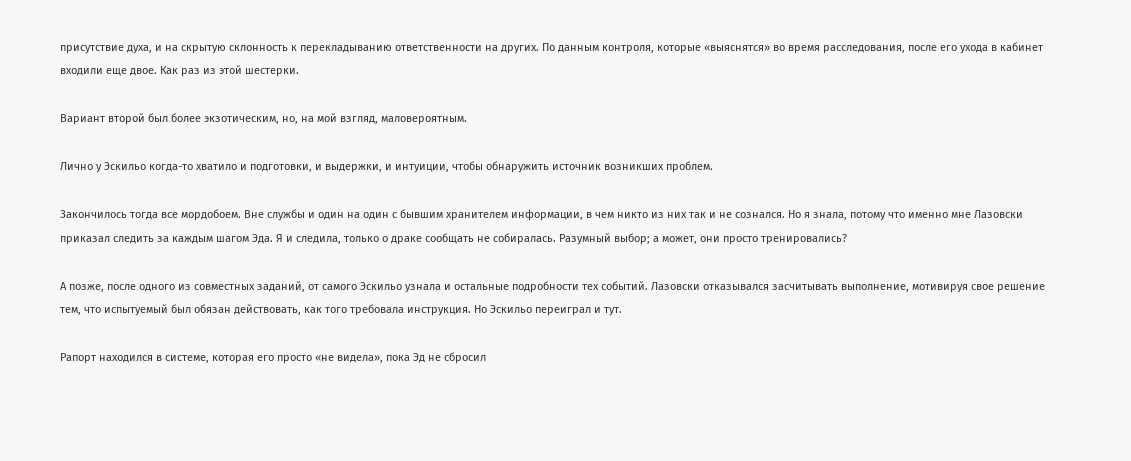присутствие духа, и на скрытую склонность к перекладыванию ответственности на других. По данным контроля, которые «выяснятся» во время расследования, после его ухода в кабинет входили еще двое. Как раз из этой шестерки.

Вариант второй был более экзотическим, но, на мой взгляд, маловероятным.

Лично у Эскильо когда-то хватило и подготовки, и выдержки, и интуиции, чтобы обнаружить источник возникших проблем.

Закончилось тогда все мордобоем. Вне службы и один на один с бывшим хранителем информации, в чем никто из них так и не сознался. Но я знала, потому что именно мне Лазовски приказал следить за каждым шагом Эда. Я и следила, только о драке сообщать не собиралась. Разумный выбор; а может, они просто тренировались?

А позже, после одного из совместных заданий, от самого Эскильо узнала и остальные подробности тех событий. Лазовски отказывался засчитывать выполнение, мотивируя свое решение тем, что испытуемый был обязан действовать, как того требовала инструкция. Но Эскильо переиграл и тут.

Рапорт находился в системе, которая его просто «не видела», пока Эд не сбросил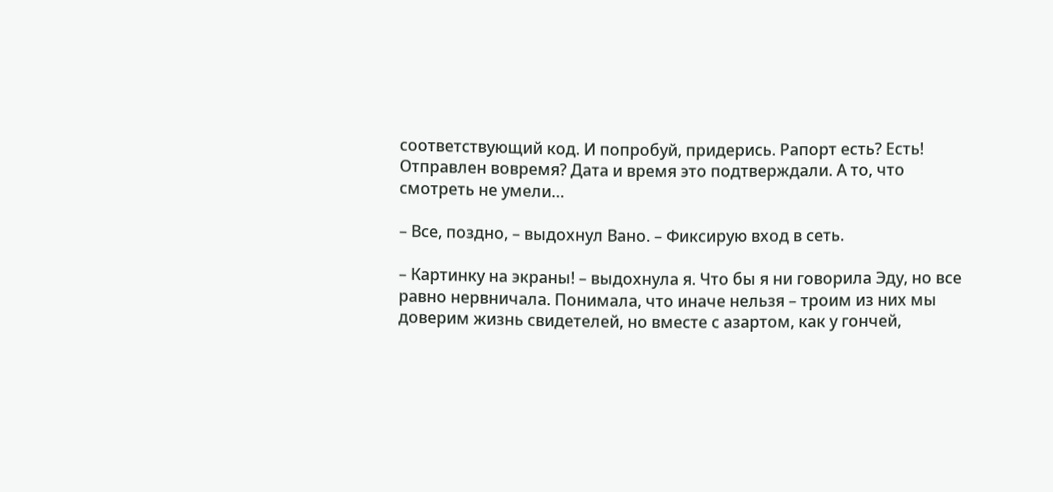соответствующий код. И попробуй, придерись. Рапорт есть? Есть! Отправлен вовремя? Дата и время это подтверждали. А то, что смотреть не умели…

– Все, поздно, – выдохнул Вано. – Фиксирую вход в сеть.

– Картинку на экраны! – выдохнула я. Что бы я ни говорила Эду, но все равно нервничала. Понимала, что иначе нельзя – троим из них мы доверим жизнь свидетелей, но вместе с азартом, как у гончей,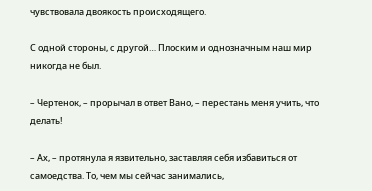чувствовала двоякость происходящего.

С одной стороны, с другой… Плоским и однозначным наш мир никогда не был.

– Чертенок, – прорычал в ответ Вано, – перестань меня учить, что делать!

– Ах, – протянула я язвительно, заставляя себя избавиться от самоедства. То, чем мы сейчас занимались,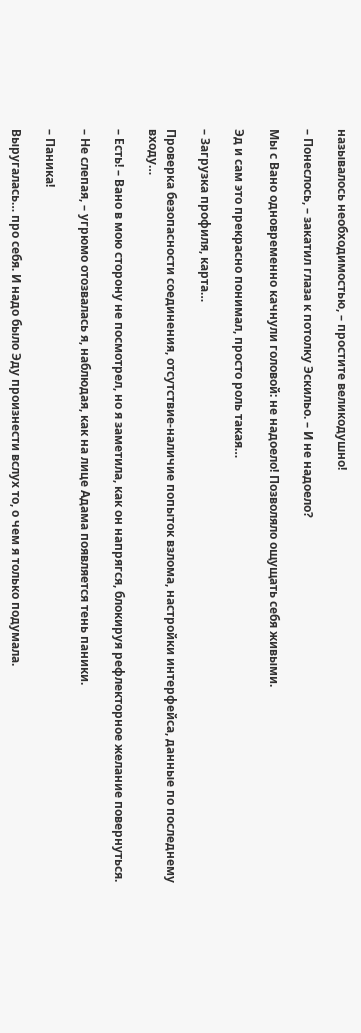называлось необходимостью, – простите великодушно!

– Понеслось, – закатил глаза к потолку Эскильо. – И не надоело?

Мы с Вано одновременно качнули головой: не надоело! Позволяло ощущать себя живыми.

Эд и сам это прекрасно понимал, просто роль такая…

– Загрузка профиля, карта…

Проверка безопасности соединения, отсутствие-наличие попыток взлома, настройки интерфейса, данные по последнему входу…

– Есть! – Вано в мою сторону не посмотрел, но я заметила, как он напрягся, блокируя рефлекторное желание повернуться.

– Не слепая, – угрюмо отозвалась я, наблюдая, как на лице Адама появляется тень паники.

– Паника!

Выругалась… про себя. И надо было Эду произнести вслух то, о чем я только подумала.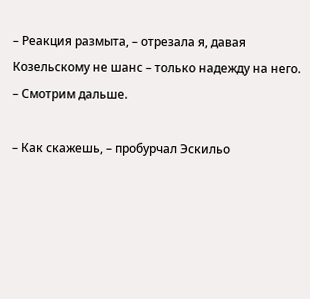– Реакция размыта, – отрезала я, давая Козельскому не шанс – только надежду на него. – Смотрим дальше.

– Как скажешь, – пробурчал Эскильо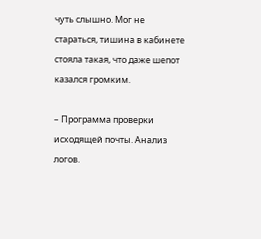чуть слышно. Мог не стараться, тишина в кабинете стояла такая, что даже шепот казался громким.

– Программа проверки исходящей почты. Анализ логов.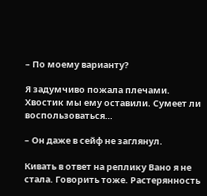– По моему варианту?

Я задумчиво пожала плечами. Хвостик мы ему оставили. Сумеет ли воспользоваться…

– Он даже в сейф не заглянул.

Кивать в ответ на реплику Вано я не стала. Говорить тоже. Растерянность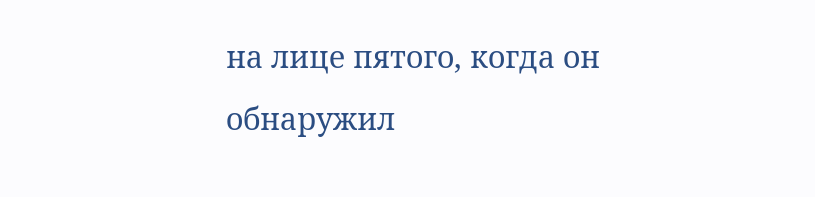на лице пятого, когда он обнаружил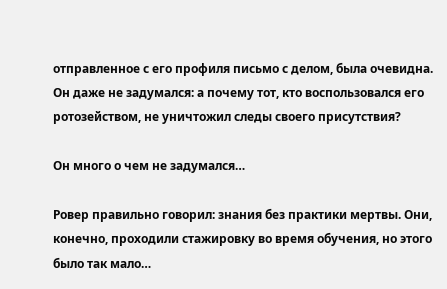отправленное с его профиля письмо с делом, была очевидна. Он даже не задумался: а почему тот, кто воспользовался его ротозейством, не уничтожил следы своего присутствия?

Он много о чем не задумался…

Ровер правильно говорил: знания без практики мертвы. Они, конечно, проходили стажировку во время обучения, но этого было так мало…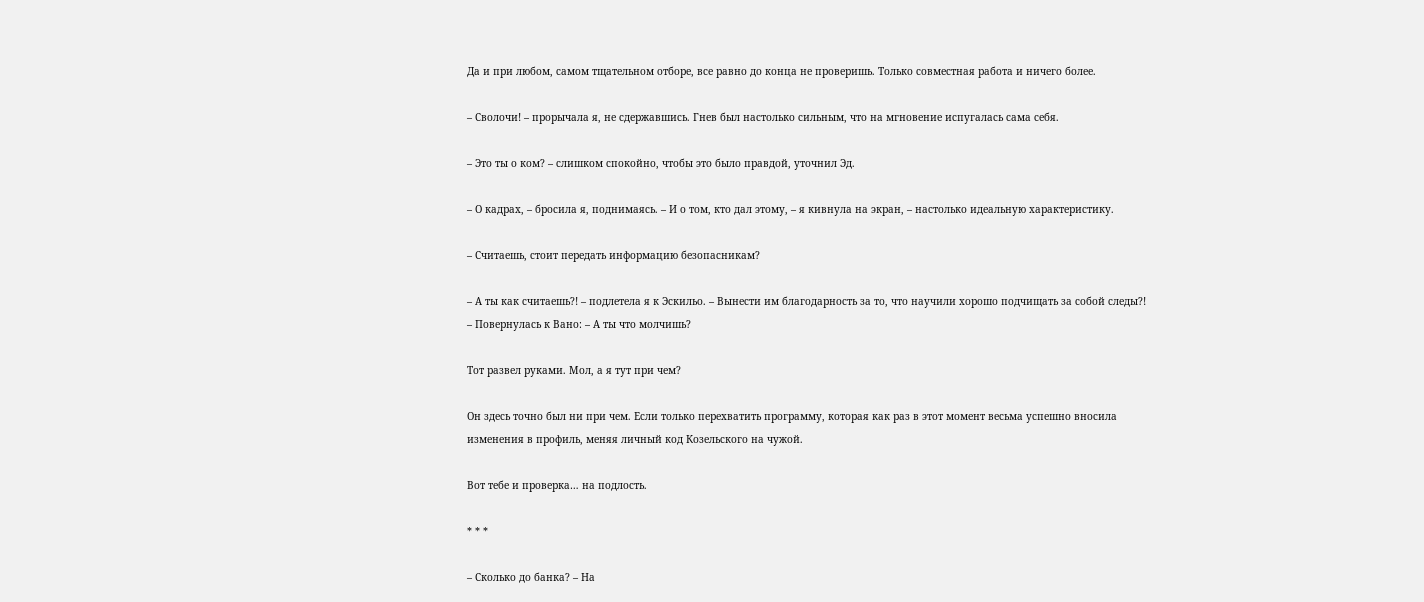Да и при любом, самом тщательном отборе, все равно до конца не проверишь. Только совместная работа и ничего более.

– Сволочи! – прорычала я, не сдержавшись. Гнев был настолько сильным, что на мгновение испугалась сама себя.

– Это ты о ком? – слишком спокойно, чтобы это было правдой, уточнил Эд.

– О кадрах, – бросила я, поднимаясь. – И о том, кто дал этому, – я кивнула на экран, – настолько идеальную характеристику.

– Считаешь, стоит передать информацию безопасникам?

– А ты как считаешь?! – подлетела я к Эскильо. – Вынести им благодарность за то, что научили хорошо подчищать за собой следы?! – Повернулась к Вано: – А ты что молчишь?

Тот развел руками. Мол, а я тут при чем?

Он здесь точно был ни при чем. Если только перехватить программу, которая как раз в этот момент весьма успешно вносила изменения в профиль, меняя личный код Козельского на чужой.

Вот тебе и проверка… на подлость.

* * *

– Сколько до банка? – На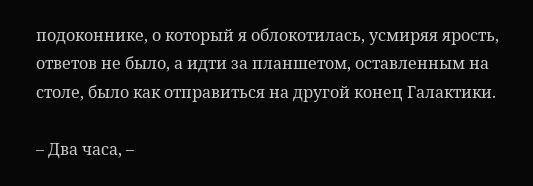подоконнике, о который я облокотилась, усмиряя ярость, ответов не было, а идти за планшетом, оставленным на столе, было как отправиться на другой конец Галактики.

– Два часа, –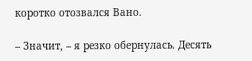коротко отозвался Вано.

– Значит, – я резко обернулась. Десять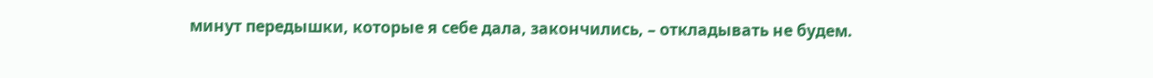минут передышки, которые я себе дала, закончились, – откладывать не будем.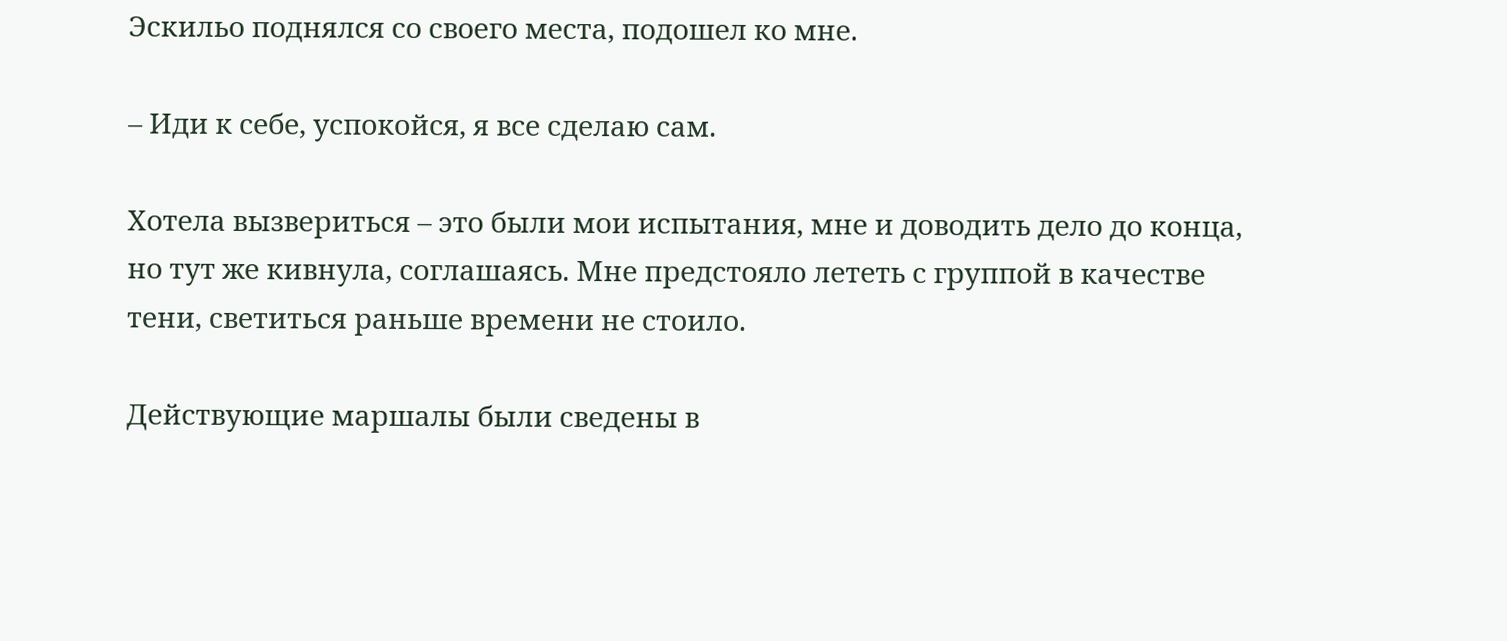Эскильо поднялся со своего места, подошел ко мне.

– Иди к себе, успокойся, я все сделаю сам.

Хотела вызвериться – это были мои испытания, мне и доводить дело до конца, но тут же кивнула, соглашаясь. Мне предстояло лететь с группой в качестве тени, светиться раньше времени не стоило.

Действующие маршалы были сведены в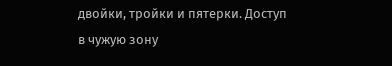двойки, тройки и пятерки. Доступ в чужую зону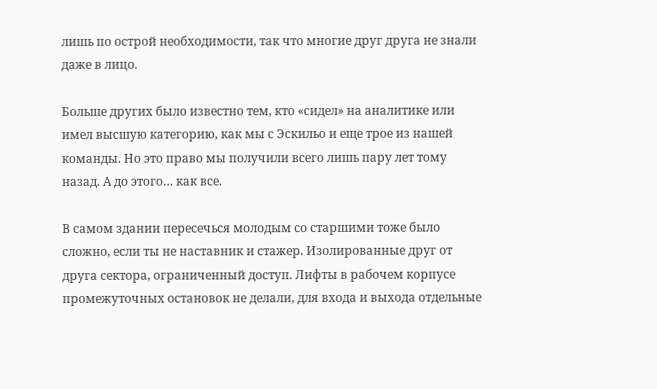лишь по острой необходимости, так что многие друг друга не знали даже в лицо.

Больше других было известно тем, кто «сидел» на аналитике или имел высшую категорию, как мы с Эскильо и еще трое из нашей команды. Но это право мы получили всего лишь пару лет тому назад. А до этого… как все.

В самом здании пересечься молодым со старшими тоже было сложно, если ты не наставник и стажер. Изолированные друг от друга сектора, ограниченный доступ. Лифты в рабочем корпусе промежуточных остановок не делали, для входа и выхода отдельные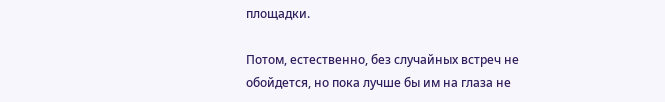площадки.

Потом, естественно, без случайных встреч не обойдется, но пока лучше бы им на глаза не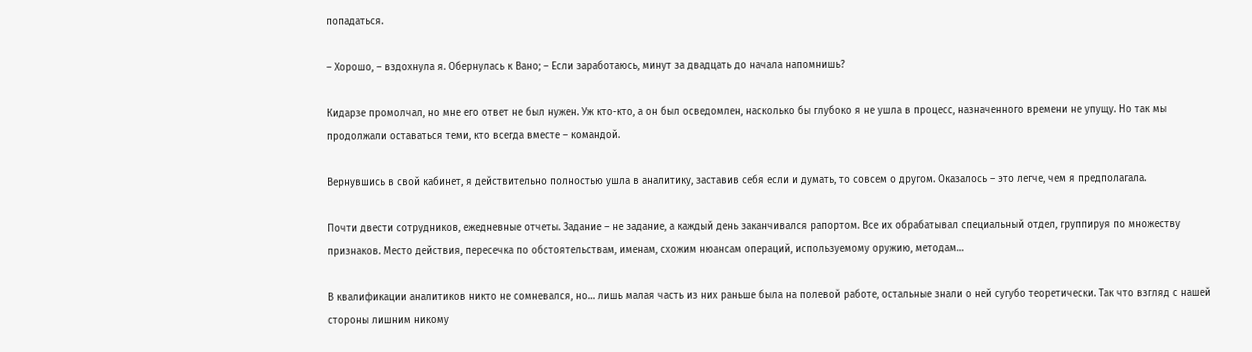попадаться.

– Хорошо, – вздохнула я. Обернулась к Вано; – Если заработаюсь, минут за двадцать до начала напомнишь?

Кидарзе промолчал, но мне его ответ не был нужен. Уж кто-кто, а он был осведомлен, насколько бы глубоко я не ушла в процесс, назначенного времени не упущу. Но так мы продолжали оставаться теми, кто всегда вместе – командой.

Вернувшись в свой кабинет, я действительно полностью ушла в аналитику, заставив себя если и думать, то совсем о другом. Оказалось – это легче, чем я предполагала.

Почти двести сотрудников, ежедневные отчеты. Задание – не задание, а каждый день заканчивался рапортом. Все их обрабатывал специальный отдел, группируя по множеству признаков. Место действия, пересечка по обстоятельствам, именам, схожим нюансам операций, используемому оружию, методам…

В квалификации аналитиков никто не сомневался, но… лишь малая часть из них раньше была на полевой работе, остальные знали о ней сугубо теоретически. Так что взгляд с нашей стороны лишним никому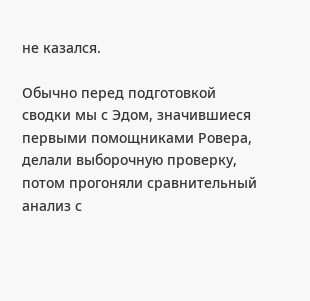не казался.

Обычно перед подготовкой сводки мы с Эдом, значившиеся первыми помощниками Ровера, делали выборочную проверку, потом прогоняли сравнительный анализ с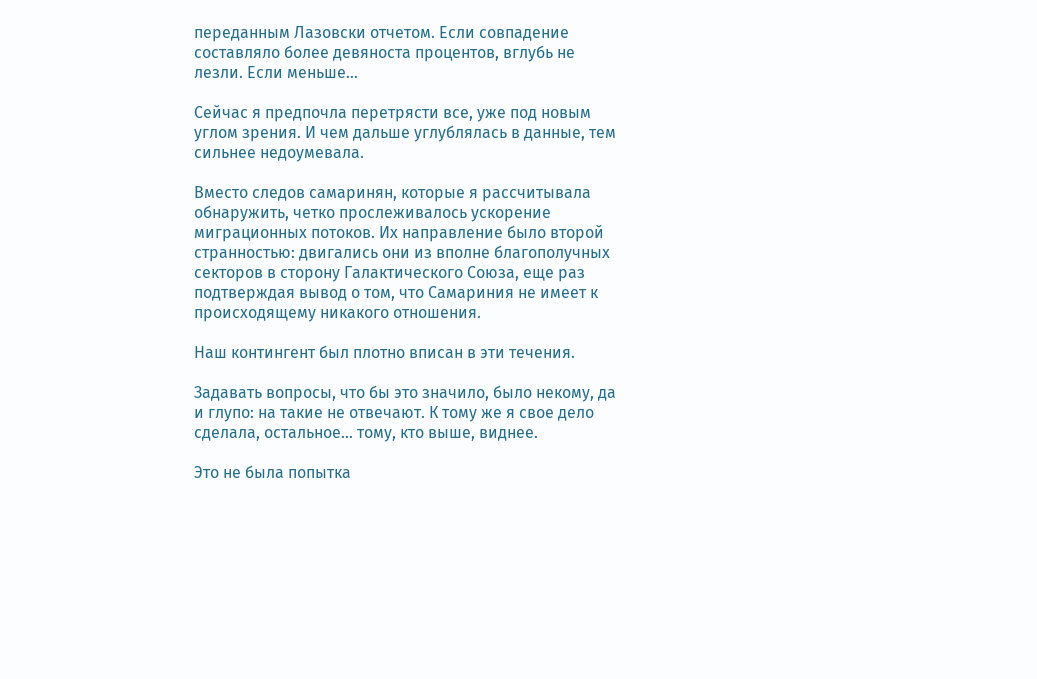переданным Лазовски отчетом. Если совпадение составляло более девяноста процентов, вглубь не лезли. Если меньше…

Сейчас я предпочла перетрясти все, уже под новым углом зрения. И чем дальше углублялась в данные, тем сильнее недоумевала.

Вместо следов самаринян, которые я рассчитывала обнаружить, четко прослеживалось ускорение миграционных потоков. Их направление было второй странностью: двигались они из вполне благополучных секторов в сторону Галактического Союза, еще раз подтверждая вывод о том, что Самариния не имеет к происходящему никакого отношения.

Наш контингент был плотно вписан в эти течения.

Задавать вопросы, что бы это значило, было некому, да и глупо: на такие не отвечают. К тому же я свое дело сделала, остальное… тому, кто выше, виднее.

Это не была попытка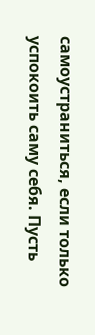самоустраниться, если только успокоить саму себя. Пусть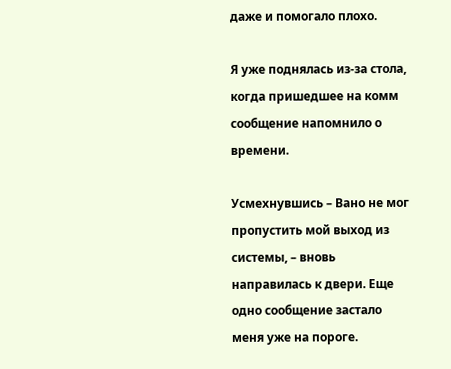даже и помогало плохо.

Я уже поднялась из-за стола, когда пришедшее на комм сообщение напомнило о времени.

Усмехнувшись – Вано не мог пропустить мой выход из системы, – вновь направилась к двери. Еще одно сообщение застало меня уже на пороге.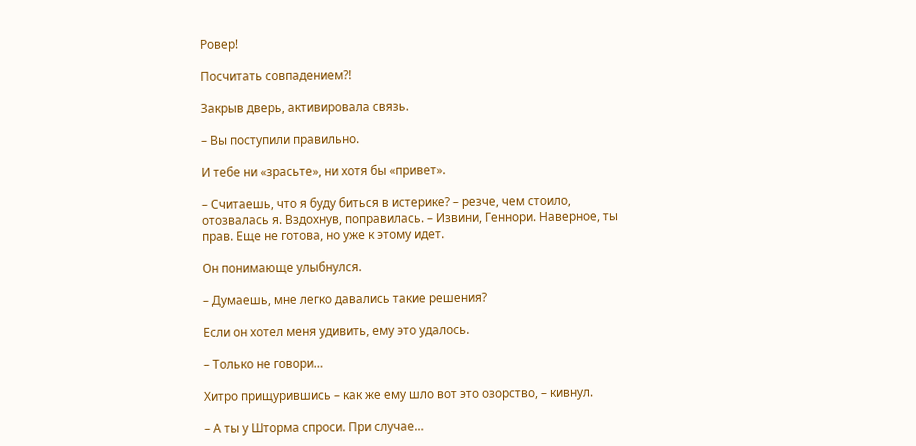Ровер!

Посчитать совпадением?!

Закрыв дверь, активировала связь.

– Вы поступили правильно.

И тебе ни «зрасьте», ни хотя бы «привет».

– Считаешь, что я буду биться в истерике? – резче, чем стоило, отозвалась я. Вздохнув, поправилась. – Извини, Геннори. Наверное, ты прав. Еще не готова, но уже к этому идет.

Он понимающе улыбнулся.

– Думаешь, мне легко давались такие решения?

Если он хотел меня удивить, ему это удалось.

– Только не говори…

Хитро прищурившись – как же ему шло вот это озорство, – кивнул.

– А ты у Шторма спроси. При случае…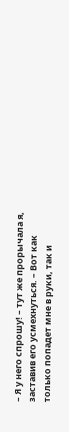– Я у него спрошу! – тут же прорычала я, заставив его усмехнуться. – Вот как только попадет мне в руки, так и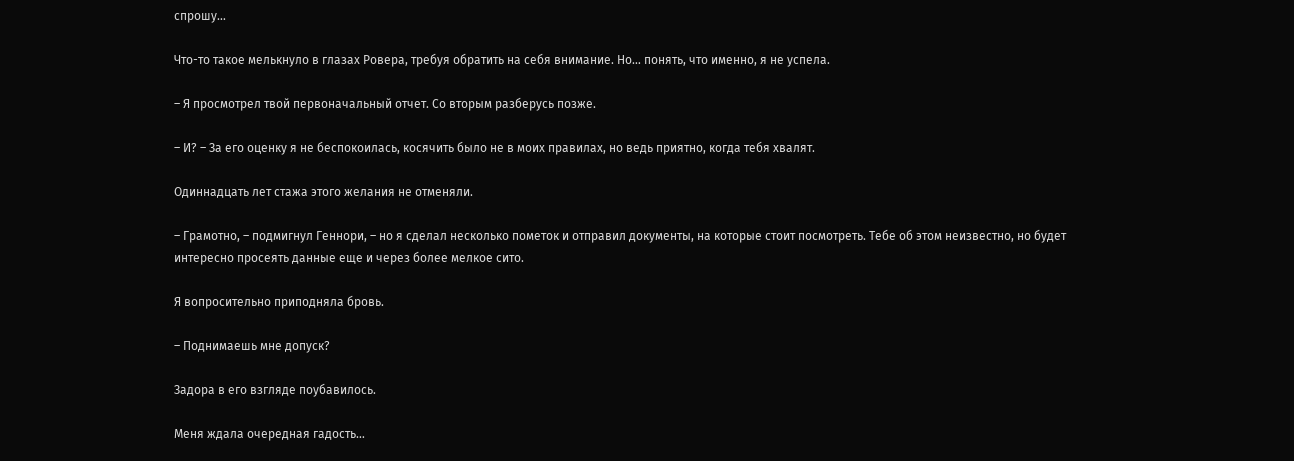спрошу…

Что-то такое мелькнуло в глазах Ровера, требуя обратить на себя внимание. Но… понять, что именно, я не успела.

– Я просмотрел твой первоначальный отчет. Со вторым разберусь позже.

– И? – За его оценку я не беспокоилась, косячить было не в моих правилах, но ведь приятно, когда тебя хвалят.

Одиннадцать лет стажа этого желания не отменяли.

– Грамотно, – подмигнул Геннори, – но я сделал несколько пометок и отправил документы, на которые стоит посмотреть. Тебе об этом неизвестно, но будет интересно просеять данные еще и через более мелкое сито.

Я вопросительно приподняла бровь.

– Поднимаешь мне допуск?

Задора в его взгляде поубавилось.

Меня ждала очередная гадость…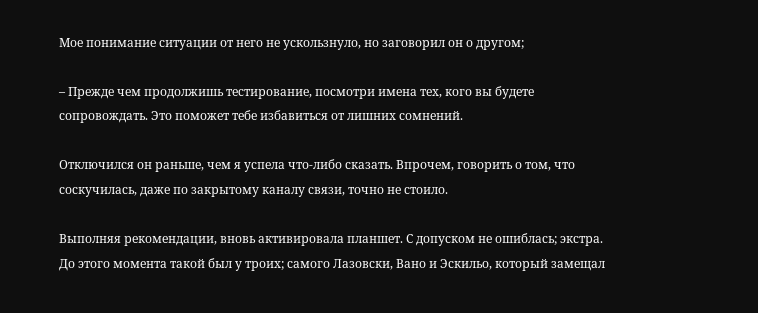Мое понимание ситуации от него не ускользнуло, но заговорил он о другом;

– Прежде чем продолжишь тестирование, посмотри имена тех, кого вы будете сопровождать. Это поможет тебе избавиться от лишних сомнений.

Отключился он раньше, чем я успела что-либо сказать. Впрочем, говорить о том, что соскучилась, даже по закрытому каналу связи, точно не стоило.

Выполняя рекомендации, вновь активировала планшет. С допуском не ошиблась; экстра. До этого момента такой был у троих; самого Лазовски, Вано и Эскильо, который замещал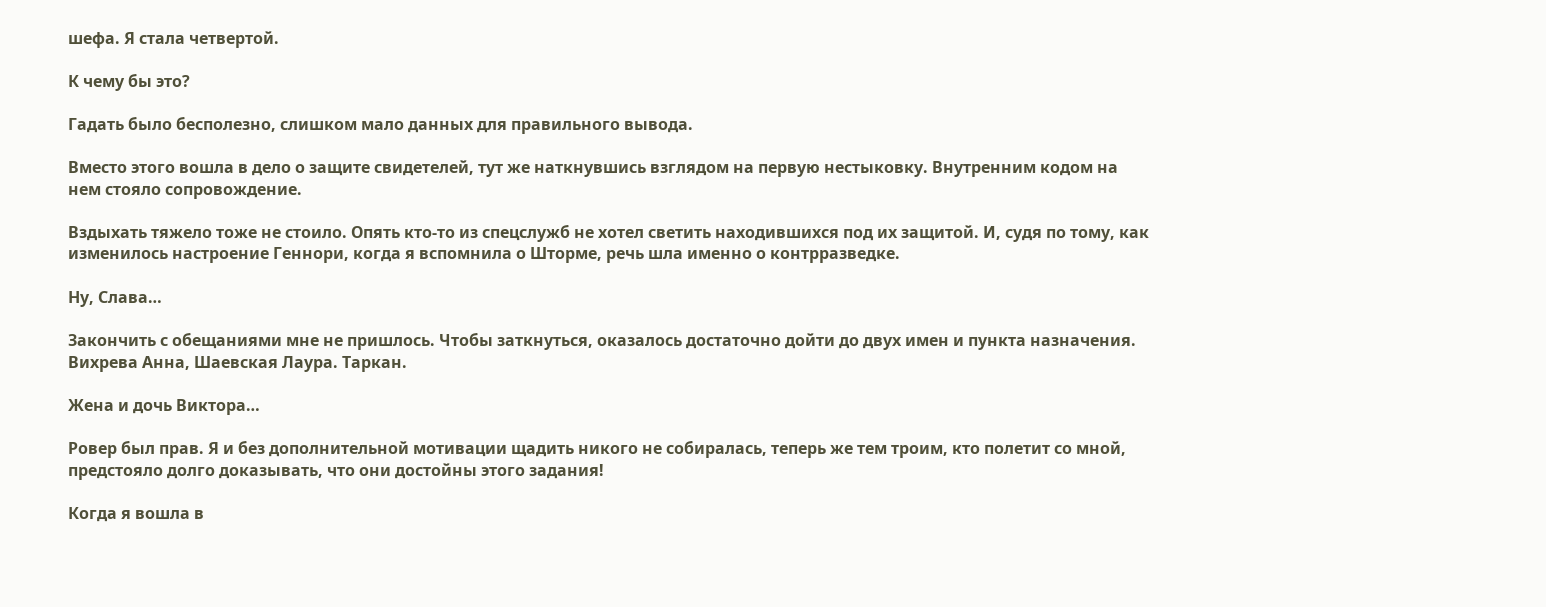шефа. Я стала четвертой.

К чему бы это?

Гадать было бесполезно, слишком мало данных для правильного вывода.

Вместо этого вошла в дело о защите свидетелей, тут же наткнувшись взглядом на первую нестыковку. Внутренним кодом на нем стояло сопровождение.

Вздыхать тяжело тоже не стоило. Опять кто-то из спецслужб не хотел светить находившихся под их защитой. И, судя по тому, как изменилось настроение Геннори, когда я вспомнила о Шторме, речь шла именно о контрразведке.

Ну, Слава…

Закончить с обещаниями мне не пришлось. Чтобы заткнуться, оказалось достаточно дойти до двух имен и пункта назначения. Вихрева Анна, Шаевская Лаура. Таркан.

Жена и дочь Виктора…

Ровер был прав. Я и без дополнительной мотивации щадить никого не собиралась, теперь же тем троим, кто полетит со мной, предстояло долго доказывать, что они достойны этого задания!

Когда я вошла в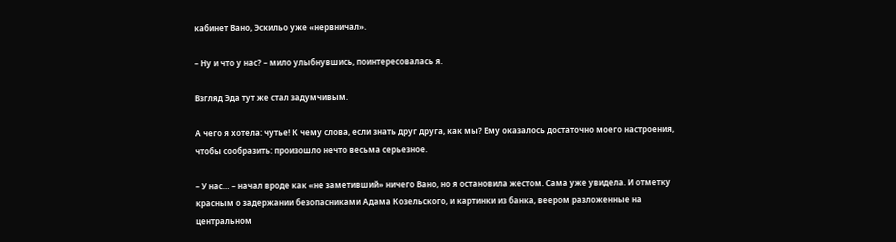кабинет Вано, Эскильо уже «нервничал».

– Ну и что у нас? – мило улыбнувшись, поинтересовалась я.

Взгляд Эда тут же стал задумчивым.

А чего я хотела: чутье! К чему слова, если знать друг друга, как мы? Ему оказалось достаточно моего настроения, чтобы сообразить: произошло нечто весьма серьезное.

– У нас… – начал вроде как «не заметивший» ничего Вано, но я остановила жестом. Сама уже увидела. И отметку красным о задержании безопасниками Адама Козельского, и картинки из банка, веером разложенные на центральном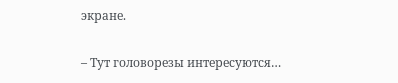экране.

– Тут головорезы интересуются…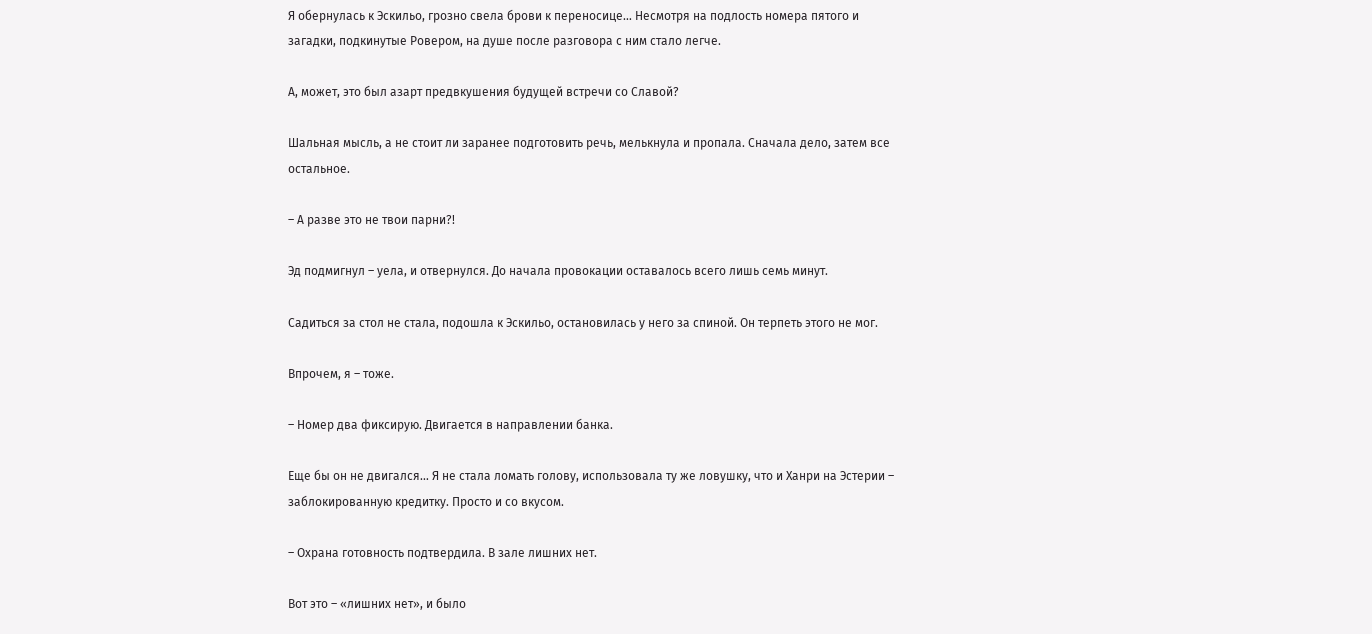Я обернулась к Эскильо, грозно свела брови к переносице… Несмотря на подлость номера пятого и загадки, подкинутые Ровером, на душе после разговора с ним стало легче.

А, может, это был азарт предвкушения будущей встречи со Славой?

Шальная мысль, а не стоит ли заранее подготовить речь, мелькнула и пропала. Сначала дело, затем все остальное.

– А разве это не твои парни?!

Эд подмигнул – уела, и отвернулся. До начала провокации оставалось всего лишь семь минут.

Садиться за стол не стала, подошла к Эскильо, остановилась у него за спиной. Он терпеть этого не мог.

Впрочем, я – тоже.

– Номер два фиксирую. Двигается в направлении банка.

Еще бы он не двигался… Я не стала ломать голову, использовала ту же ловушку, что и Ханри на Эстерии – заблокированную кредитку. Просто и со вкусом.

– Охрана готовность подтвердила. В зале лишних нет.

Вот это – «лишних нет», и было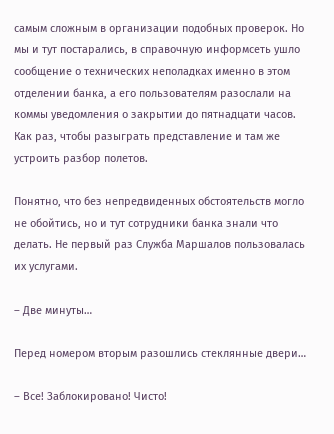самым сложным в организации подобных проверок. Но мы и тут постарались, в справочную информсеть ушло сообщение о технических неполадках именно в этом отделении банка, а его пользователям разослали на коммы уведомления о закрытии до пятнадцати часов. Как раз, чтобы разыграть представление и там же устроить разбор полетов.

Понятно, что без непредвиденных обстоятельств могло не обойтись, но и тут сотрудники банка знали что делать. Не первый раз Служба Маршалов пользовалась их услугами.

– Две минуты…

Перед номером вторым разошлись стеклянные двери…

– Все! Заблокировано! Чисто!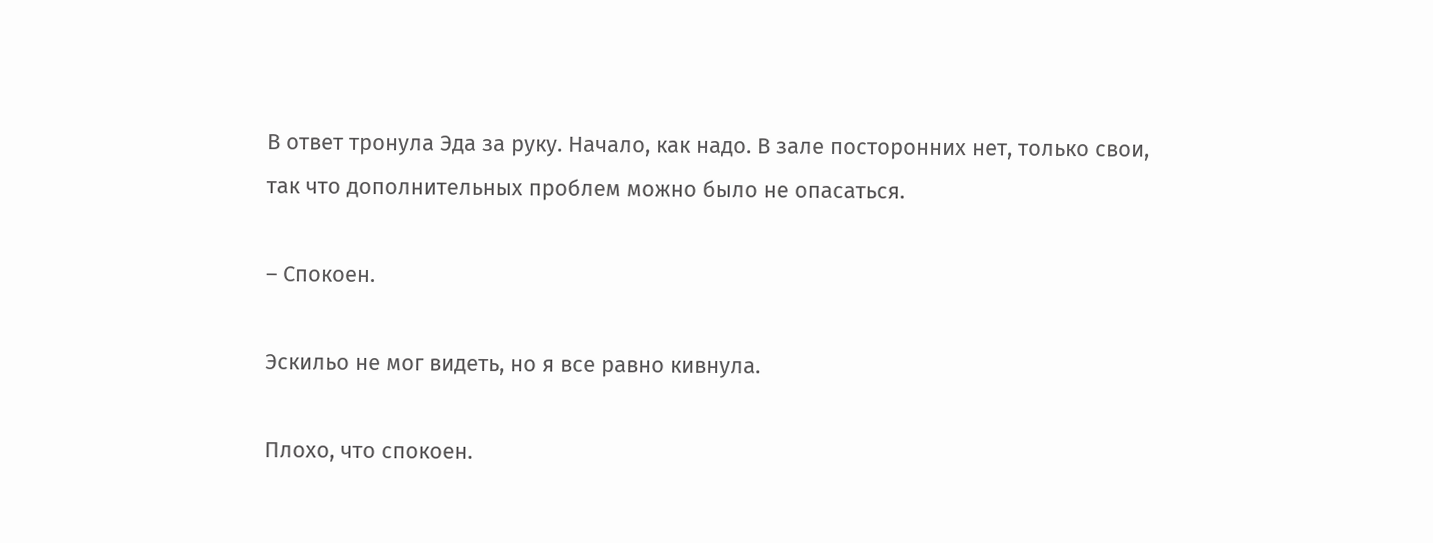В ответ тронула Эда за руку. Начало, как надо. В зале посторонних нет, только свои, так что дополнительных проблем можно было не опасаться.

– Спокоен.

Эскильо не мог видеть, но я все равно кивнула.

Плохо, что спокоен.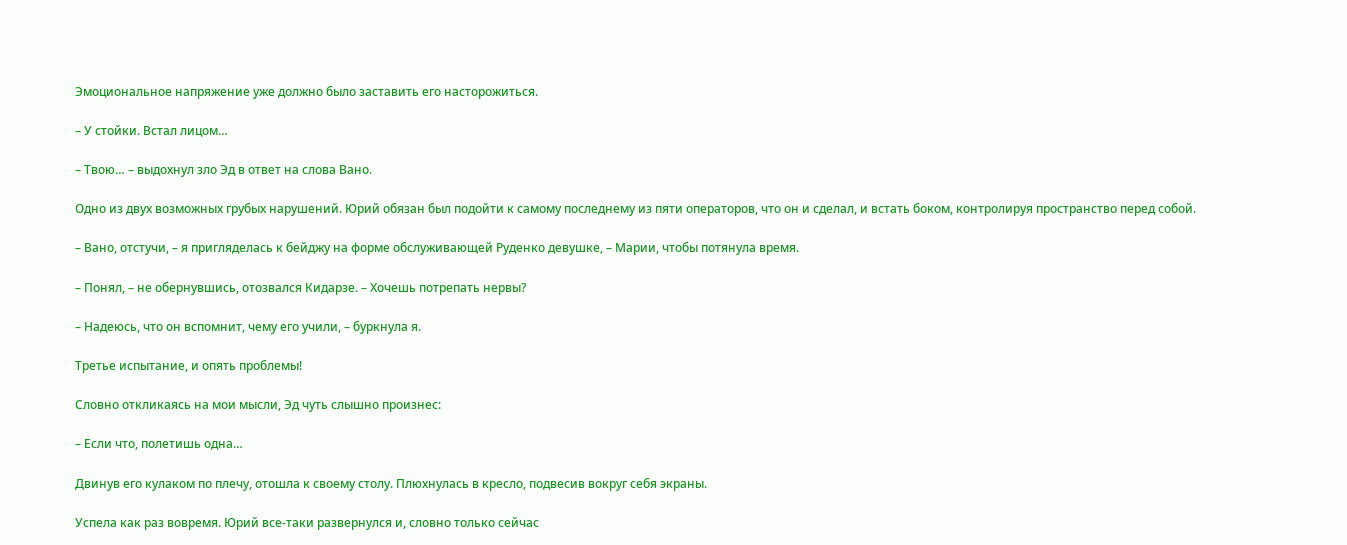Эмоциональное напряжение уже должно было заставить его насторожиться.

– У стойки. Встал лицом…

– Твою… – выдохнул зло Эд в ответ на слова Вано.

Одно из двух возможных грубых нарушений. Юрий обязан был подойти к самому последнему из пяти операторов, что он и сделал, и встать боком, контролируя пространство перед собой.

– Вано, отстучи, – я пригляделась к бейджу на форме обслуживающей Руденко девушке, – Марии, чтобы потянула время.

– Понял, – не обернувшись, отозвался Кидарзе. – Хочешь потрепать нервы?

– Надеюсь, что он вспомнит, чему его учили, – буркнула я.

Третье испытание, и опять проблемы!

Словно откликаясь на мои мысли, Эд чуть слышно произнес:

– Если что, полетишь одна…

Двинув его кулаком по плечу, отошла к своему столу. Плюхнулась в кресло, подвесив вокруг себя экраны.

Успела как раз вовремя. Юрий все-таки развернулся и, словно только сейчас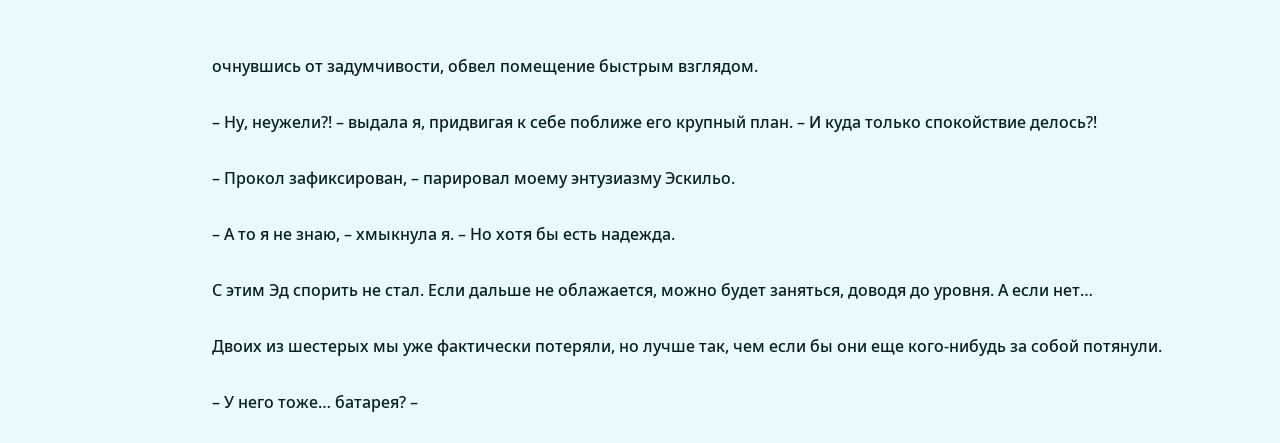очнувшись от задумчивости, обвел помещение быстрым взглядом.

– Ну, неужели?! – выдала я, придвигая к себе поближе его крупный план. – И куда только спокойствие делось?!

– Прокол зафиксирован, – парировал моему энтузиазму Эскильо.

– А то я не знаю, – хмыкнула я. – Но хотя бы есть надежда.

С этим Эд спорить не стал. Если дальше не облажается, можно будет заняться, доводя до уровня. А если нет…

Двоих из шестерых мы уже фактически потеряли, но лучше так, чем если бы они еще кого-нибудь за собой потянули.

– У него тоже… батарея? –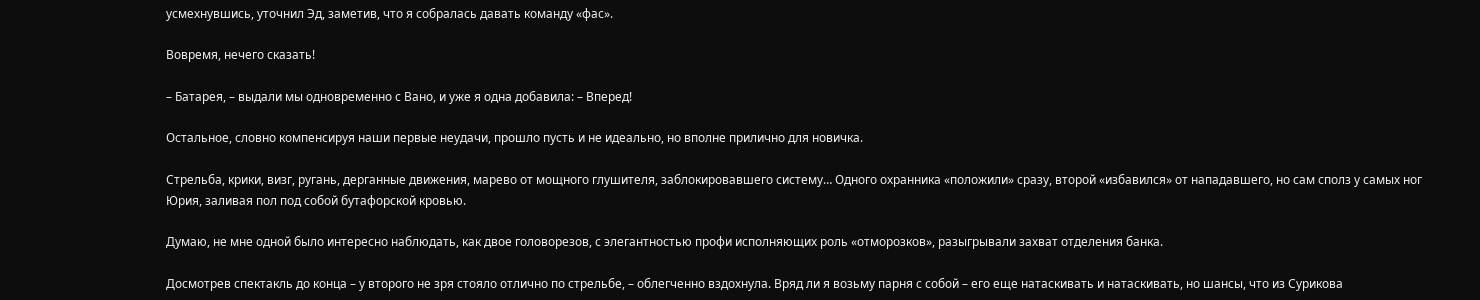усмехнувшись, уточнил Эд, заметив, что я собралась давать команду «фас».

Вовремя, нечего сказать!

– Батарея, – выдали мы одновременно с Вано, и уже я одна добавила: – Вперед!

Остальное, словно компенсируя наши первые неудачи, прошло пусть и не идеально, но вполне прилично для новичка.

Стрельба, крики, визг, ругань, дерганные движения, марево от мощного глушителя, заблокировавшего систему… Одного охранника «положили» сразу, второй «избавился» от нападавшего, но сам сполз у самых ног Юрия, заливая пол под собой бутафорской кровью.

Думаю, не мне одной было интересно наблюдать, как двое головорезов, с элегантностью профи исполняющих роль «отморозков», разыгрывали захват отделения банка.

Досмотрев спектакль до конца – у второго не зря стояло отлично по стрельбе, – облегченно вздохнула. Вряд ли я возьму парня с собой – его еще натаскивать и натаскивать, но шансы, что из Сурикова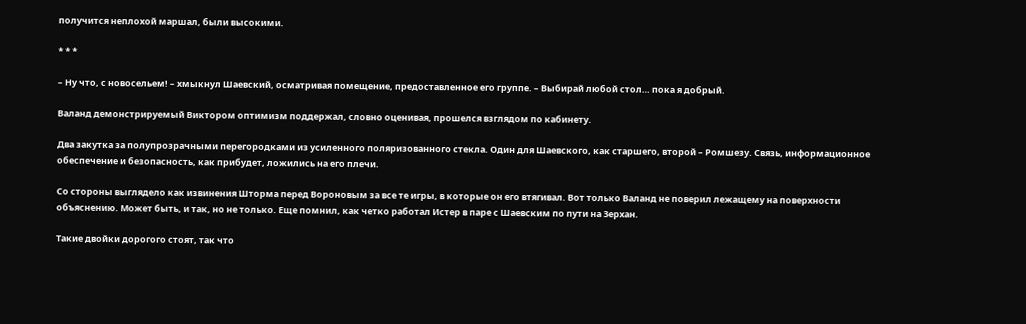получится неплохой маршал, были высокими.

* * *

– Ну что, с новосельем! – хмыкнул Шаевский, осматривая помещение, предоставленное его группе. – Выбирай любой стол… пока я добрый.

Валанд демонстрируемый Виктором оптимизм поддержал, словно оценивая, прошелся взглядом по кабинету.

Два закутка за полупрозрачными перегородками из усиленного поляризованного стекла. Один для Шаевского, как старшего, второй – Ромшезу. Связь, информационное обеспечение и безопасность, как прибудет, ложились на его плечи.

Со стороны выглядело как извинения Шторма перед Вороновым за все те игры, в которые он его втягивал. Вот только Валанд не поверил лежащему на поверхности объяснению. Может быть, и так, но не только. Еще помнил, как четко работал Истер в паре с Шаевским по пути на Зерхан.

Такие двойки дорогого стоят, так что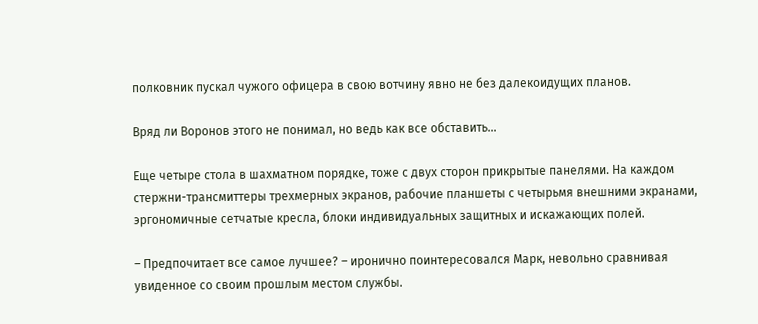полковник пускал чужого офицера в свою вотчину явно не без далекоидущих планов.

Вряд ли Воронов этого не понимал, но ведь как все обставить…

Еще четыре стола в шахматном порядке, тоже с двух сторон прикрытые панелями. На каждом стержни-трансмиттеры трехмерных экранов, рабочие планшеты с четырьмя внешними экранами, эргономичные сетчатые кресла, блоки индивидуальных защитных и искажающих полей.

– Предпочитает все самое лучшее? – иронично поинтересовался Марк, невольно сравнивая увиденное со своим прошлым местом службы.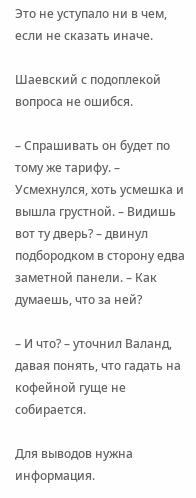Это не уступало ни в чем, если не сказать иначе.

Шаевский с подоплекой вопроса не ошибся.

– Спрашивать он будет по тому же тарифу. – Усмехнулся, хоть усмешка и вышла грустной. – Видишь вот ту дверь? – двинул подбородком в сторону едва заметной панели. – Как думаешь, что за ней?

– И что? – уточнил Валанд, давая понять, что гадать на кофейной гуще не собирается.

Для выводов нужна информация.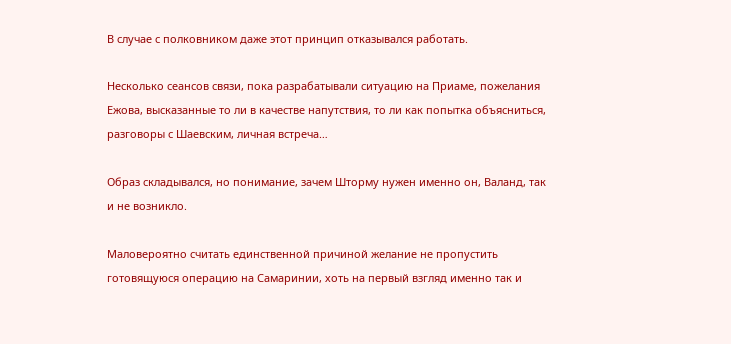В случае с полковником даже этот принцип отказывался работать.

Несколько сеансов связи, пока разрабатывали ситуацию на Приаме, пожелания Ежова, высказанные то ли в качестве напутствия, то ли как попытка объясниться, разговоры с Шаевским, личная встреча…

Образ складывался, но понимание, зачем Шторму нужен именно он, Валанд, так и не возникло.

Маловероятно считать единственной причиной желание не пропустить готовящуюся операцию на Самаринии, хоть на первый взгляд именно так и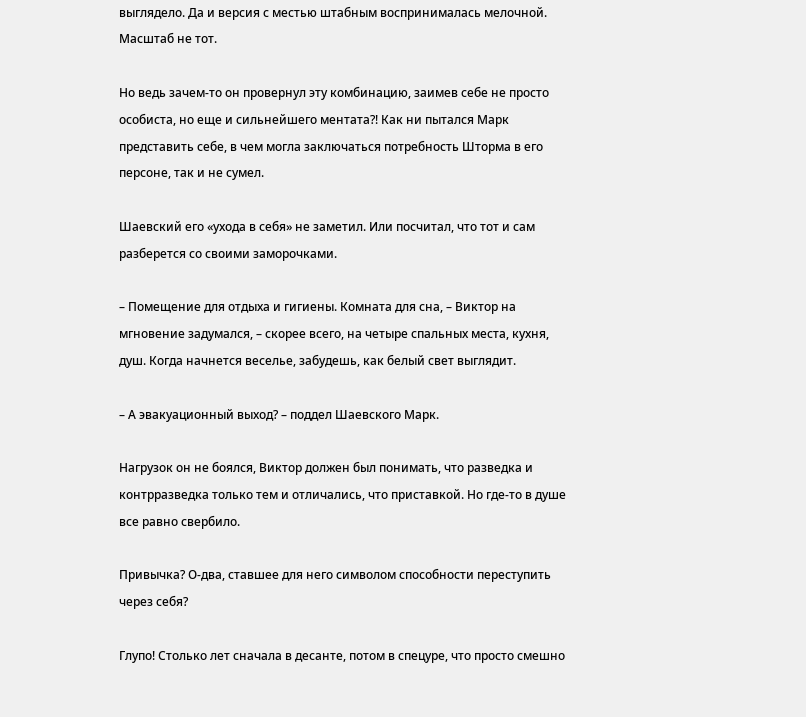выглядело. Да и версия с местью штабным воспринималась мелочной. Масштаб не тот.

Но ведь зачем-то он провернул эту комбинацию, заимев себе не просто особиста, но еще и сильнейшего ментата?! Как ни пытался Марк представить себе, в чем могла заключаться потребность Шторма в его персоне, так и не сумел.

Шаевский его «ухода в себя» не заметил. Или посчитал, что тот и сам разберется со своими заморочками.

– Помещение для отдыха и гигиены. Комната для сна, – Виктор на мгновение задумался, – скорее всего, на четыре спальных места, кухня, душ. Когда начнется веселье, забудешь, как белый свет выглядит.

– А эвакуационный выход? – поддел Шаевского Марк.

Нагрузок он не боялся, Виктор должен был понимать, что разведка и контрразведка только тем и отличались, что приставкой. Но где-то в душе все равно свербило.

Привычка? О-два, ставшее для него символом способности переступить через себя?

Глупо! Столько лет сначала в десанте, потом в спецуре, что просто смешно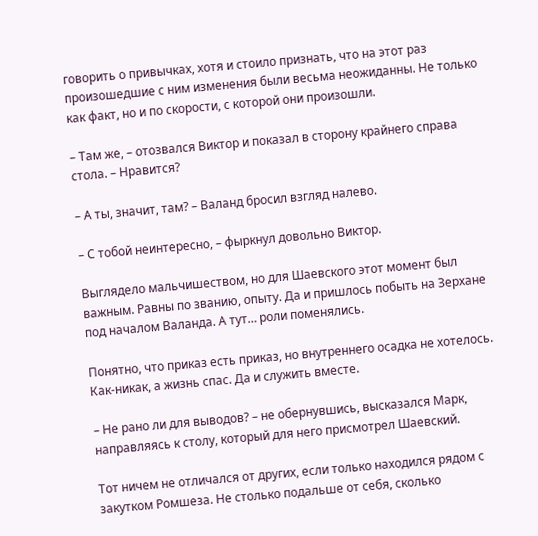говорить о привычках, хотя и стоило признать, что на этот раз произошедшие с ним изменения были весьма неожиданны. Не только как факт, но и по скорости, с которой они произошли.

– Там же, – отозвался Виктор и показал в сторону крайнего справа стола. – Нравится?

– А ты, значит, там? – Валанд бросил взгляд налево.

– С тобой неинтересно, – фыркнул довольно Виктор.

Выглядело мальчишеством, но для Шаевского этот момент был важным. Равны по званию, опыту. Да и пришлось побыть на Зерхане под началом Валанда. А тут… роли поменялись.

Понятно, что приказ есть приказ, но внутреннего осадка не хотелось. Как-никак, а жизнь спас. Да и служить вместе.

– Не рано ли для выводов? – не обернувшись, высказался Марк, направляясь к столу, который для него присмотрел Шаевский.

Тот ничем не отличался от других, если только находился рядом с закутком Ромшеза. Не столько подальше от себя, сколько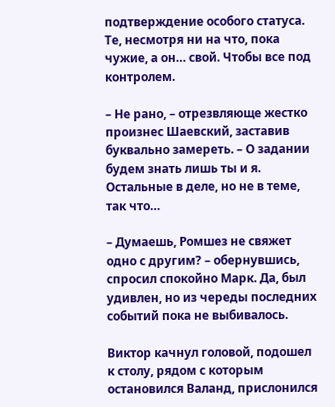подтверждение особого статуса. Те, несмотря ни на что, пока чужие, а он… свой. Чтобы все под контролем.

– Не рано, – отрезвляюще жестко произнес Шаевский, заставив буквально замереть. – О задании будем знать лишь ты и я. Остальные в деле, но не в теме, так что…

– Думаешь, Ромшез не свяжет одно с другим? – обернувшись, спросил спокойно Марк. Да, был удивлен, но из череды последних событий пока не выбивалось.

Виктор качнул головой, подошел к столу, рядом с которым остановился Валанд, прислонился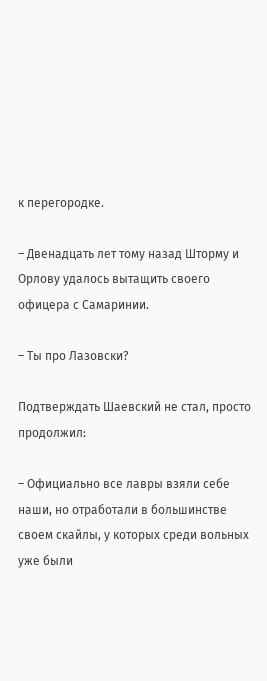к перегородке.

– Двенадцать лет тому назад Шторму и Орлову удалось вытащить своего офицера с Самаринии.

– Ты про Лазовски?

Подтверждать Шаевский не стал, просто продолжил:

– Официально все лавры взяли себе наши, но отработали в большинстве своем скайлы, у которых среди вольных уже были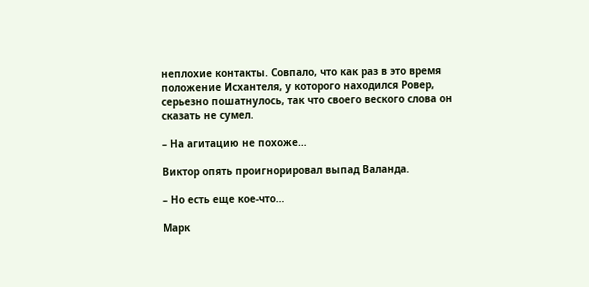неплохие контакты. Совпало, что как раз в это время положение Исхантеля, у которого находился Ровер, серьезно пошатнулось, так что своего веского слова он сказать не сумел.

– На агитацию не похоже…

Виктор опять проигнорировал выпад Валанда.

– Но есть еще кое-что…

Марк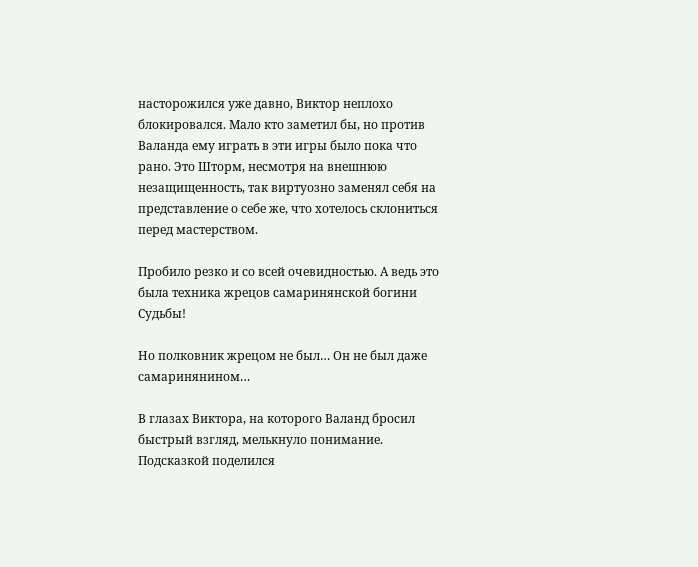насторожился уже давно, Виктор неплохо блокировался. Мало кто заметил бы, но против Валанда ему играть в эти игры было пока что рано. Это Шторм, несмотря на внешнюю незащищенность, так виртуозно заменял себя на представление о себе же, что хотелось склониться перед мастерством.

Пробило резко и со всей очевидностью. А ведь это была техника жрецов самаринянской богини Судьбы!

Но полковник жрецом не был… Он не был даже самаринянином…

В глазах Виктора, на которого Валанд бросил быстрый взгляд, мелькнуло понимание. Подсказкой поделился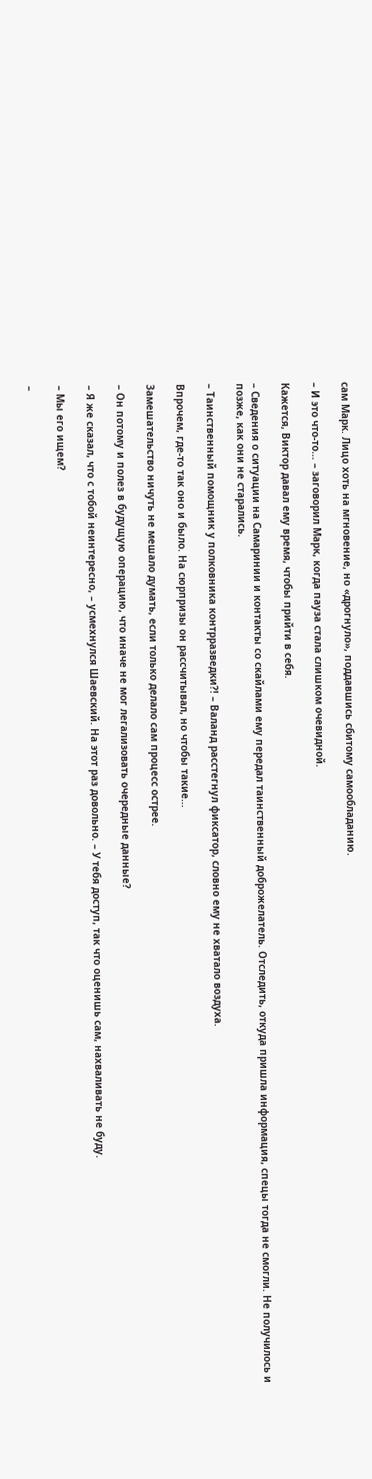сам Марк. Лицо хоть на мгновение, но «дрогнуло», поддавшись сбитому самообладанию.

– И это что-то… – заговорил Марк, когда пауза стала слишком очевидной.

Кажется, Виктор давал ему время, чтобы прийти в себя.

– Сведения о ситуации на Самаринии и контакты со скайлами ему передал таинственный доброжелатель. Отследить, откуда пришла информация, спецы тогда не смогли. Не получилось и позже, как они не старались.

– Таинственный помощник у полковника контрразведки?! – Валанд расстегнул фиксатор, словно ему не хватало воздуха.

Впрочем, где-то так оно и было. На сюрпризы он рассчитывал, но чтобы такие…

Замешательство ничуть не мешало думать, если только делало сам процесс острее.

– Он потому и полез в будущую операцию, что иначе не мог легализовать очередные данные?

– Я же сказал, что с тобой неинтересно, – усмехнулся Шаевский. На этот раз довольно. – У тебя доступ, так что оценишь сам, нахваливать не буду.

– Мы его ищем?

–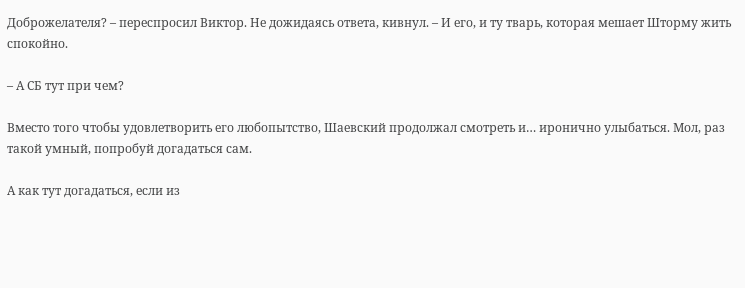Доброжелателя? – переспросил Виктор. Не дожидаясь ответа, кивнул. – И его, и ту тварь, которая мешает Шторму жить спокойно.

– А СБ тут при чем?

Вместо того чтобы удовлетворить его любопытство, Шаевский продолжал смотреть и… иронично улыбаться. Мол, раз такой умный, попробуй догадаться сам.

А как тут догадаться, если из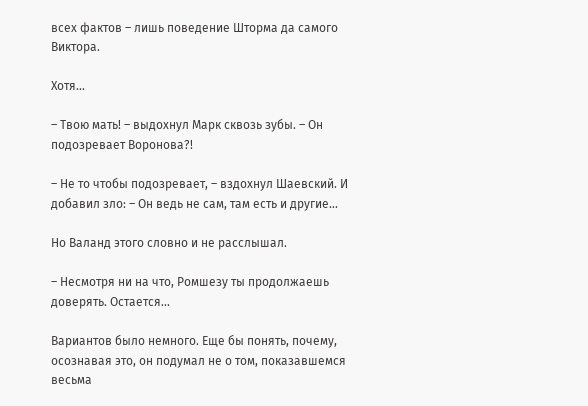всех фактов – лишь поведение Шторма да самого Виктора.

Хотя…

– Твою мать! – выдохнул Марк сквозь зубы. – Он подозревает Воронова?!

– Не то чтобы подозревает, – вздохнул Шаевский. И добавил зло: – Он ведь не сам, там есть и другие…

Но Валанд этого словно и не расслышал.

– Несмотря ни на что, Ромшезу ты продолжаешь доверять. Остается…

Вариантов было немного. Еще бы понять, почему, осознавая это, он подумал не о том, показавшемся весьма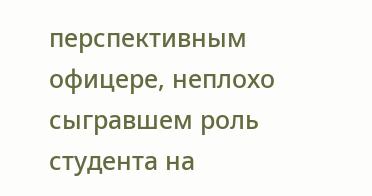перспективным офицере, неплохо сыгравшем роль студента на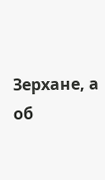Зерхане, а об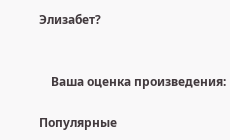Элизабет?


    Ваша оценка произведения:

Популярные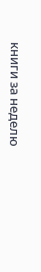книги за неделю